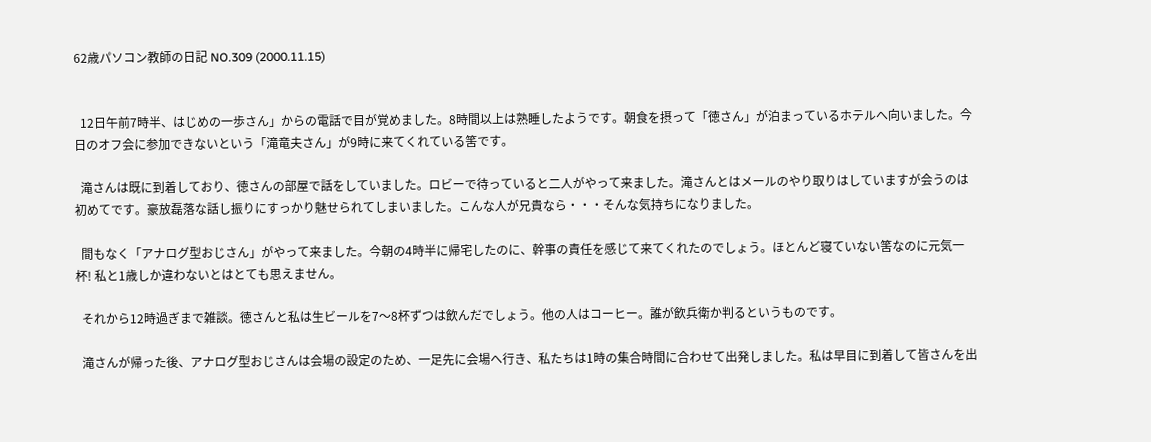62歳パソコン教師の日記 NO.309 (2000.11.15)


  12日午前7時半、はじめの一歩さん」からの電話で目が覚めました。8時間以上は熟睡したようです。朝食を摂って「徳さん」が泊まっているホテルへ向いました。今日のオフ会に参加できないという「滝竜夫さん」が9時に来てくれている筈です。

  滝さんは既に到着しており、徳さんの部屋で話をしていました。ロビーで待っていると二人がやって来ました。滝さんとはメールのやり取りはしていますが会うのは初めてです。豪放磊落な話し振りにすっかり魅せられてしまいました。こんな人が兄貴なら・・・そんな気持ちになりました。

  間もなく「アナログ型おじさん」がやって来ました。今朝の4時半に帰宅したのに、幹事の責任を感じて来てくれたのでしょう。ほとんど寝ていない筈なのに元気一杯! 私と1歳しか違わないとはとても思えません。

  それから12時過ぎまで雑談。徳さんと私は生ビールを7〜8杯ずつは飲んだでしょう。他の人はコーヒー。誰が飲兵衛か判るというものです。

  滝さんが帰った後、アナログ型おじさんは会場の設定のため、一足先に会場へ行き、私たちは1時の集合時間に合わせて出発しました。私は早目に到着して皆さんを出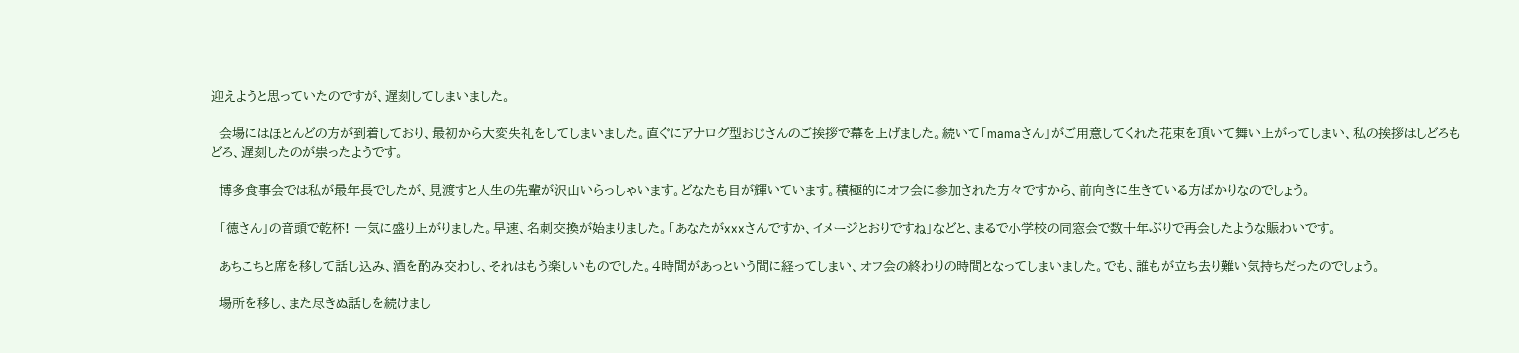迎えようと思っていたのですが、遅刻してしまいました。

  会場にはほとんどの方が到着しており、最初から大変失礼をしてしまいました。直ぐにアナログ型おじさんのご挨拶で幕を上げました。続いて「mamaさん」がご用意してくれた花束を頂いて舞い上がってしまい、私の挨拶はしどろもどろ、遅刻したのが祟ったようです。

  博多食事会では私が最年長でしたが、見渡すと人生の先輩が沢山いらっしゃいます。どなたも目が輝いています。積極的にオフ会に参加された方々ですから、前向きに生きている方ばかりなのでしょう。

  「徳さん」の音頭で乾杯! 一気に盛り上がりました。早速、名刺交換が始まりました。「あなたがxxxさんですか、イメージとおりですね」などと、まるで小学校の同窓会で数十年ぶりで再会したような賑わいです。

  あちこちと席を移して話し込み、酒を酌み交わし、それはもう楽しいものでした。4時間があっという間に経ってしまい、オフ会の終わりの時間となってしまいました。でも、誰もが立ち去り難い気持ちだったのでしょう。

  場所を移し、また尽きぬ話しを続けまし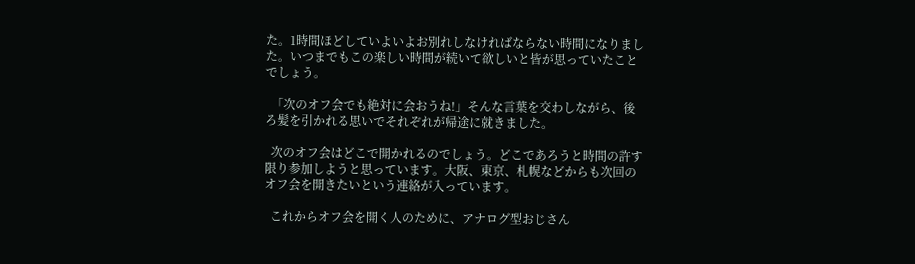た。1時間ほどしていよいよお別れしなければならない時間になりました。いつまでもこの楽しい時間が続いて欲しいと皆が思っていたことでしょう。

  「次のオフ会でも絶対に会おうね!」そんな言葉を交わしながら、後ろ髪を引かれる思いでそれぞれが帰途に就きました。

  次のオフ会はどこで開かれるのでしょう。どこであろうと時間の許す限り参加しようと思っています。大阪、東京、札幌などからも次回のオフ会を開きたいという連絡が入っています。

  これからオフ会を開く人のために、アナログ型おじさん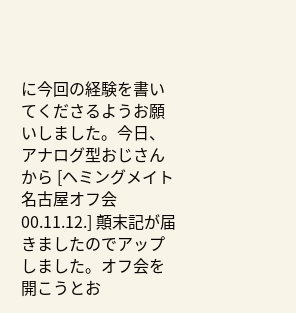に今回の経験を書いてくださるようお願いしました。今日、アナログ型おじさんから [ヘミングメイト名古屋オフ会 00.11.12.] 顛末記が届きましたのでアップしました。オフ会を開こうとお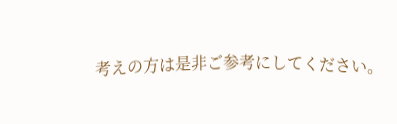考えの方は是非ご参考にしてください。